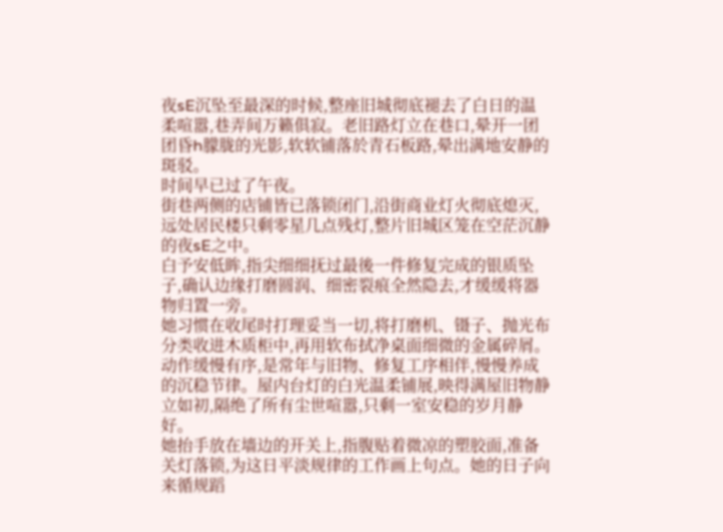夜sE沉坠至最深的时候,整座旧城彻底褪去了白日的温柔喧嚣,巷弄间万籁俱寂。老旧路灯立在巷口,晕开一团团昏h朦胧的光影,软软铺落於青石板路,晕出满地安静的斑驳。
时间早已过了午夜。
街巷两侧的店铺皆已落锁闭门,沿街商业灯火彻底熄灭,远处居民楼只剩零星几点残灯,整片旧城区笼在空茫沉静的夜sE之中。
白予安低眸,指尖细细抚过最後一件修复完成的银质坠子,确认边缘打磨圆润、细密裂痕全然隐去,才缓缓将器物归置一旁。
她习惯在收尾时打理妥当一切,将打磨机、镊子、抛光布分类收进木质柜中,再用软布拭净桌面细微的金属碎屑。
动作缓慢有序,是常年与旧物、修复工序相伴,慢慢养成的沉稳节律。屋内台灯的白光温柔铺展,映得满屋旧物静立如初,隔绝了所有尘世喧嚣,只剩一室安稳的岁月静好。
她抬手放在墙边的开关上,指腹贴着微凉的塑胶面,准备关灯落锁,为这日平淡规律的工作画上句点。她的日子向来循规蹈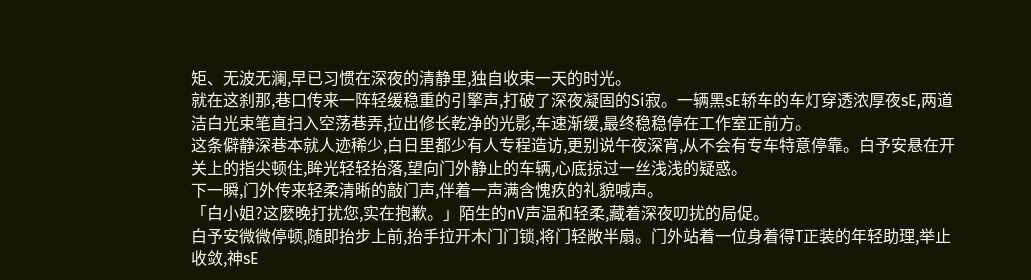矩、无波无澜,早已习惯在深夜的清静里,独自收束一天的时光。
就在这刹那,巷口传来一阵轻缓稳重的引擎声,打破了深夜凝固的Si寂。一辆黑sE轿车的车灯穿透浓厚夜sE,两道洁白光束笔直扫入空荡巷弄,拉出修长乾净的光影,车速渐缓,最终稳稳停在工作室正前方。
这条僻静深巷本就人迹稀少,白日里都少有人专程造访,更别说午夜深宵,从不会有专车特意停靠。白予安悬在开关上的指尖顿住,眸光轻轻抬落,望向门外静止的车辆,心底掠过一丝浅浅的疑惑。
下一瞬,门外传来轻柔清晰的敲门声,伴着一声满含愧疚的礼貌喊声。
「白小姐?这麽晚打扰您,实在抱歉。」陌生的nV声温和轻柔,藏着深夜叨扰的局促。
白予安微微停顿,随即抬步上前,抬手拉开木门门锁,将门轻敞半扇。门外站着一位身着得T正装的年轻助理,举止收敛,神sE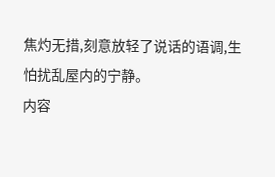焦灼无措,刻意放轻了说话的语调,生怕扰乱屋内的宁静。
内容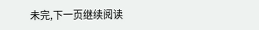未完,下一页继续阅读